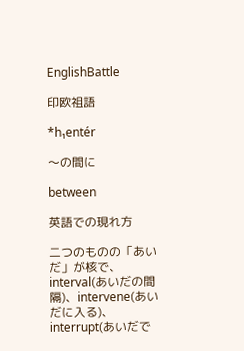EnglishBattle

印欧祖語

*h₁entér

〜の間に

between

英語での現れ方

二つのものの「あいだ」が核で、interval(あいだの間隔)、intervene(あいだに入る)、interrupt(あいだで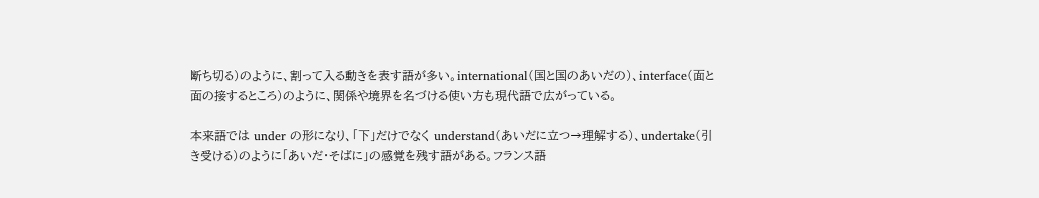断ち切る)のように、割って入る動きを表す語が多い。international(国と国のあいだの)、interface(面と面の接するところ)のように、関係や境界を名づける使い方も現代語で広がっている。

本来語では under の形になり、「下」だけでなく understand(あいだに立つ→理解する)、undertake(引き受ける)のように「あいだ・そばに」の感覚を残す語がある。フランス語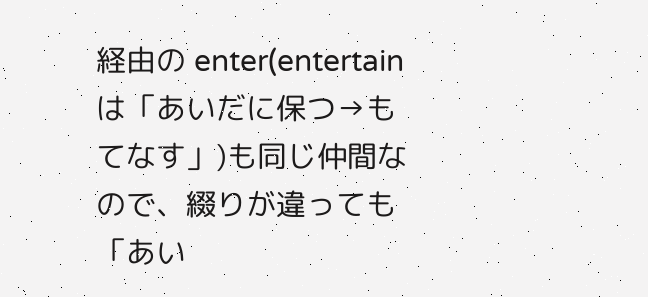経由の enter(entertain は「あいだに保つ→もてなす」)も同じ仲間なので、綴りが違っても「あい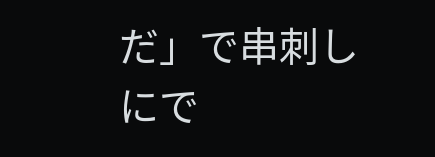だ」で串刺しにで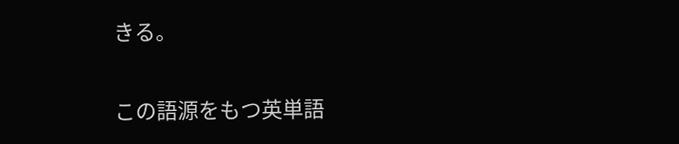きる。

この語源をもつ英単語